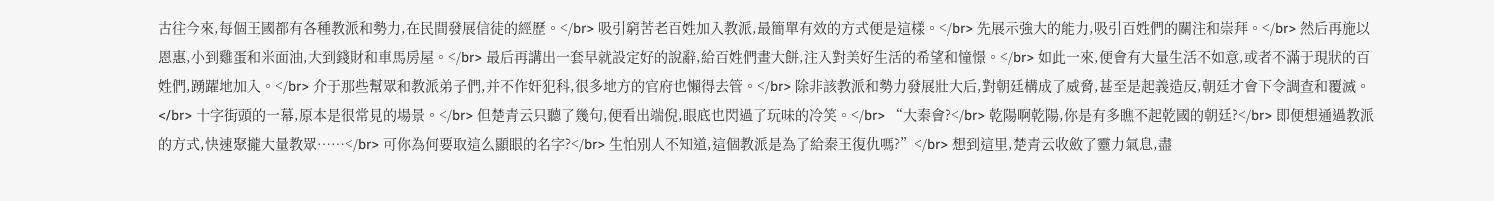古往今來,每個王國都有各種教派和勢力,在民間發展信徒的經歷。</br> 吸引窮苦老百姓加入教派,最簡單有效的方式便是這樣。</br> 先展示強大的能力,吸引百姓們的關注和崇拜。</br> 然后再施以恩惠,小到雞蛋和米面油,大到錢財和車馬房屋。</br> 最后再講出一套早就設定好的說辭,給百姓們畫大餅,注入對美好生活的希望和憧憬。</br> 如此一來,便會有大量生活不如意,或者不滿于現狀的百姓們,踴躍地加入。</br> 介于那些幫眾和教派弟子們,并不作奸犯科,很多地方的官府也懶得去管。</br> 除非該教派和勢力發展壯大后,對朝廷構成了威脅,甚至是起義造反,朝廷才會下令調查和覆滅。</br> 十字街頭的一幕,原本是很常見的場景。</br> 但楚青云只聽了幾句,便看出端倪,眼底也閃過了玩味的冷笑。</br> “大秦會?</br> 乾陽啊乾陽,你是有多瞧不起乾國的朝廷?</br> 即便想通過教派的方式,快速聚攏大量教眾……</br> 可你為何要取這么顯眼的名字?</br> 生怕別人不知道,這個教派是為了給秦王復仇嗎?”</br> 想到這里,楚青云收斂了靈力氣息,盡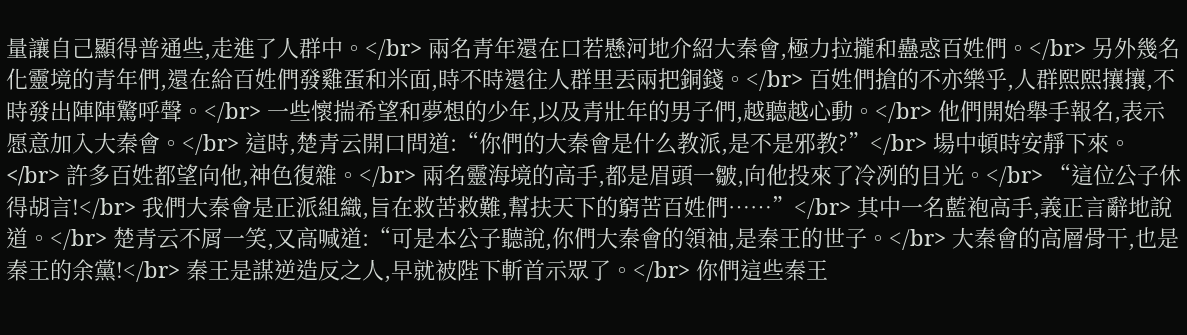量讓自己顯得普通些,走進了人群中。</br> 兩名青年還在口若懸河地介紹大秦會,極力拉攏和蠱惑百姓們。</br> 另外幾名化靈境的青年們,還在給百姓們發雞蛋和米面,時不時還往人群里丟兩把銅錢。</br> 百姓們搶的不亦樂乎,人群熙熙攘攘,不時發出陣陣驚呼聲。</br> 一些懷揣希望和夢想的少年,以及青壯年的男子們,越聽越心動。</br> 他們開始舉手報名,表示愿意加入大秦會。</br> 這時,楚青云開口問道:“你們的大秦會是什么教派,是不是邪教?”</br> 場中頓時安靜下來。</br> 許多百姓都望向他,神色復雜。</br> 兩名靈海境的高手,都是眉頭一皺,向他投來了冷冽的目光。</br> “這位公子休得胡言!</br> 我們大秦會是正派組織,旨在救苦救難,幫扶天下的窮苦百姓們……”</br> 其中一名藍袍高手,義正言辭地說道。</br> 楚青云不屑一笑,又高喊道:“可是本公子聽說,你們大秦會的領袖,是秦王的世子。</br> 大秦會的高層骨干,也是秦王的余黨!</br> 秦王是謀逆造反之人,早就被陛下斬首示眾了。</br> 你們這些秦王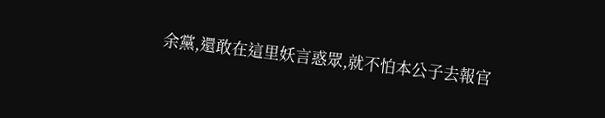余黨,還敢在這里妖言惑眾,就不怕本公子去報官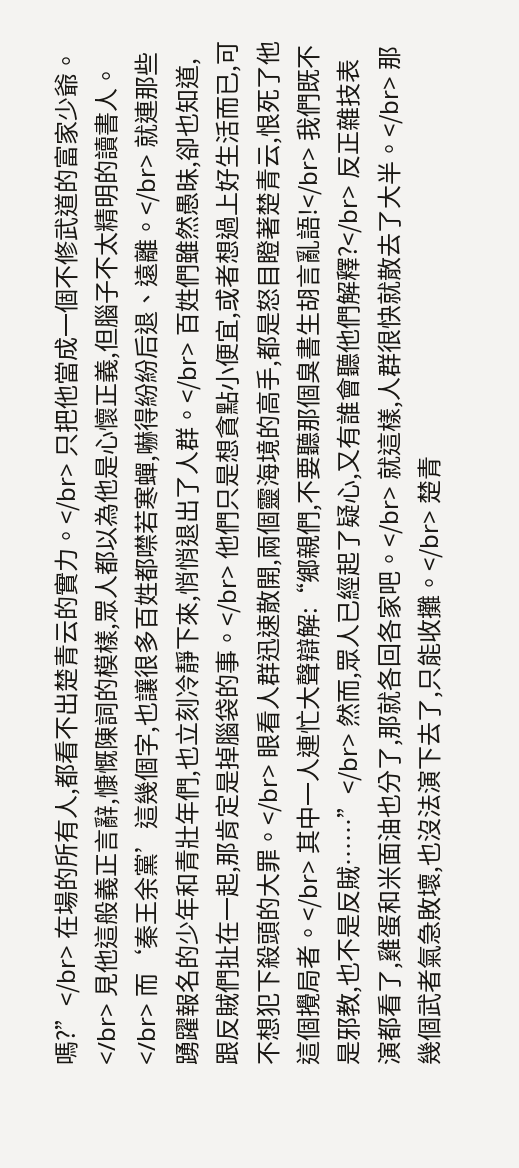嗎?”</br> 在場的所有人,都看不出楚青云的實力。</br> 只把他當成一個不修武道的富家少爺。</br> 見他這般義正言辭,慷慨陳詞的模樣,眾人都以為他是心懷正義,但腦子不太精明的讀書人。</br> 而‘秦王余黨’這幾個字,也讓很多百姓都噤若寒蟬,嚇得紛紛后退、遠離。</br> 就連那些踴躍報名的少年和青壯年們,也立刻冷靜下來,悄悄退出了人群。</br> 百姓們雖然愚昧,卻也知道,跟反賊們扯在一起,那肯定是掉腦袋的事。</br> 他們只是想貪點小便宜,或者想過上好生活而已,可不想犯下殺頭的大罪。</br> 眼看人群迅速散開,兩個靈海境的高手,都是怒目瞪著楚青云,恨死了他這個攪局者。</br> 其中一人連忙大聲辯解:“鄉親們,不要聽那個臭書生胡言亂語!</br> 我們既不是邪教,也不是反賊……”</br> 然而,眾人已經起了疑心,又有誰會聽他們解釋?</br> 反正雜技表演都看了,雞蛋和米面油也分了,那就各回各家吧。</br> 就這樣,人群很快就散去了大半。</br> 那幾個武者氣急敗壞,也沒法演下去了,只能收攤。</br> 楚青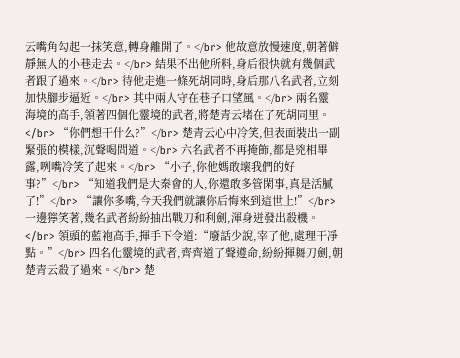云嘴角勾起一抹笑意,轉身離開了。</br> 他故意放慢速度,朝著僻靜無人的小巷走去。</br> 結果不出他所料,身后很快就有幾個武者跟了過來。</br> 待他走進一條死胡同時,身后那八名武者,立刻加快腳步逼近。</br> 其中兩人守在巷子口望風。</br> 兩名靈海境的高手,領著四個化靈境的武者,將楚青云堵在了死胡同里。</br> “你們想干什么?”</br> 楚青云心中冷笑,但表面裝出一副緊張的模樣,沉聲喝問道。</br> 六名武者不再掩飾,都是兇相畢露,咧嘴冷笑了起來。</br> “小子,你他媽敢壞我們的好事?”</br> “知道我們是大秦會的人,你還敢多管閑事,真是活膩了!”</br> “讓你多嘴,今天我們就讓你后悔來到這世上!”</br> 一邊獰笑著,幾名武者紛紛抽出戰刀和利劍,渾身迸發出殺機。</br> 領頭的藍袍高手,揮手下令道:“廢話少說,宰了他,處理干凈點。”</br> 四名化靈境的武者,齊齊道了聲遵命,紛紛揮舞刀劍,朝楚青云殺了過來。</br> 楚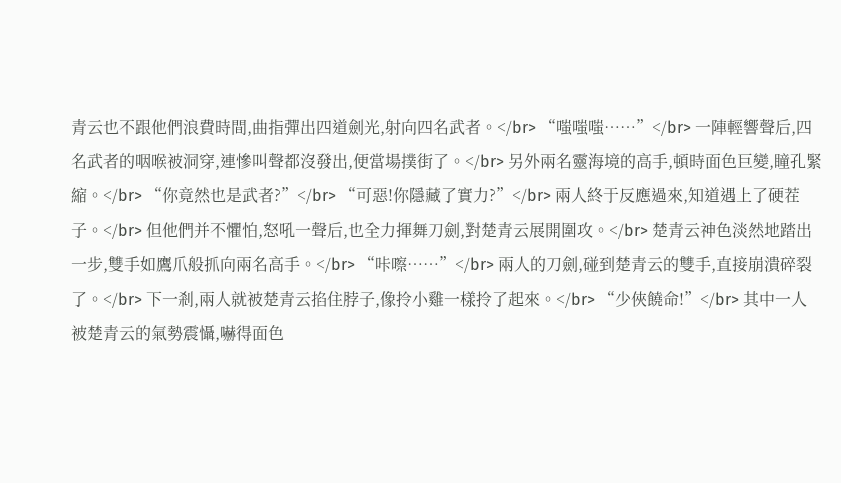青云也不跟他們浪費時間,曲指彈出四道劍光,射向四名武者。</br> “嗤嗤嗤……”</br> 一陣輕響聲后,四名武者的咽喉被洞穿,連慘叫聲都沒發出,便當場撲街了。</br> 另外兩名靈海境的高手,頓時面色巨變,瞳孔緊縮。</br> “你竟然也是武者?”</br> “可惡!你隱藏了實力?”</br> 兩人終于反應過來,知道遇上了硬茬子。</br> 但他們并不懼怕,怒吼一聲后,也全力揮舞刀劍,對楚青云展開圍攻。</br> 楚青云神色淡然地踏出一步,雙手如鷹爪般抓向兩名高手。</br> “咔嚓……”</br> 兩人的刀劍,碰到楚青云的雙手,直接崩潰碎裂了。</br> 下一剎,兩人就被楚青云掐住脖子,像拎小雞一樣拎了起來。</br> “少俠饒命!”</br> 其中一人被楚青云的氣勢震懾,嚇得面色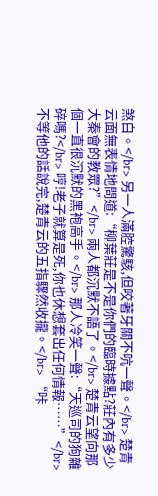煞白。</br> 另一人滿腔驚駭,但咬著牙關不吭一聲。</br> 楚青云面無表情地問道:“柳葉莊是不是你們的臨時據點?莊內有多少大秦會的教眾?”</br> 兩人都沉默不語了。</br> 楚青云望向那個一直很沉默的黑袍高手。</br> 那人冷笑一聲:“天巡司的狗雜碎嗎?</br> 哼!老子就算是死,你也休想套出任何情報……”</br> 不等他的話說完,楚青云的五指驟然收攏。</br> “咔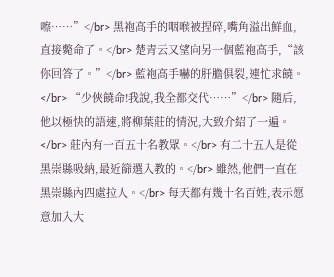嚓……”</br> 黑袍高手的咽喉被捏碎,嘴角溢出鮮血,直接斃命了。</br> 楚青云又望向另一個藍袍高手,“該你回答了。”</br> 藍袍高手嚇的肝膽俱裂,連忙求饒。</br> “少俠饒命!我說,我全都交代……”</br> 隨后,他以極快的語速,將柳葉莊的情況,大致介紹了一遍。</br> 莊內有一百五十名教眾。</br> 有二十五人是從黑崇縣吸納,最近篩選入教的。</br> 雖然,他們一直在黑崇縣內四處拉人。</br> 每天都有幾十名百姓,表示愿意加入大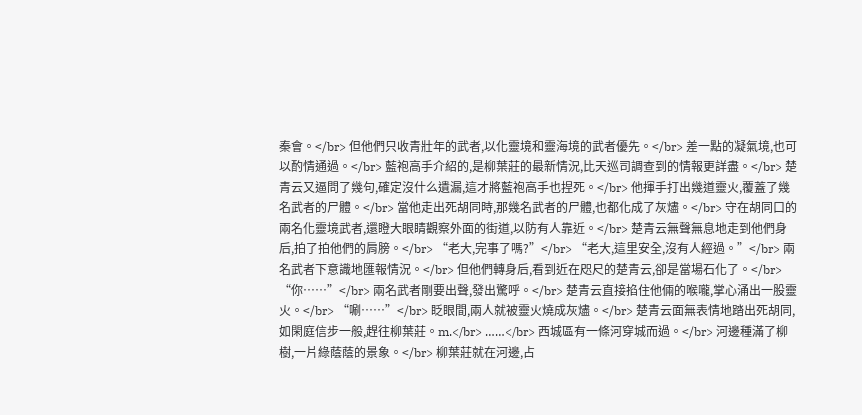秦會。</br> 但他們只收青壯年的武者,以化靈境和靈海境的武者優先。</br> 差一點的凝氣境,也可以酌情通過。</br> 藍袍高手介紹的,是柳葉莊的最新情況,比天巡司調查到的情報更詳盡。</br> 楚青云又逼問了幾句,確定沒什么遺漏,這才將藍袍高手也捏死。</br> 他揮手打出幾道靈火,覆蓋了幾名武者的尸體。</br> 當他走出死胡同時,那幾名武者的尸體,也都化成了灰燼。</br> 守在胡同口的兩名化靈境武者,還瞪大眼睛觀察外面的街道,以防有人靠近。</br> 楚青云無聲無息地走到他們身后,拍了拍他們的肩膀。</br> “老大,完事了嗎?”</br> “老大,這里安全,沒有人經過。”</br> 兩名武者下意識地匯報情況。</br> 但他們轉身后,看到近在咫尺的楚青云,卻是當場石化了。</br> “你……”</br> 兩名武者剛要出聲,發出驚呼。</br> 楚青云直接掐住他倆的喉嚨,掌心涌出一股靈火。</br> “唰……”</br> 眨眼間,兩人就被靈火燒成灰燼。</br> 楚青云面無表情地踏出死胡同,如閑庭信步一般,趕往柳葉莊。m.</br> ……</br> 西城區有一條河穿城而過。</br> 河邊種滿了柳樹,一片綠蔭蔭的景象。</br> 柳葉莊就在河邊,占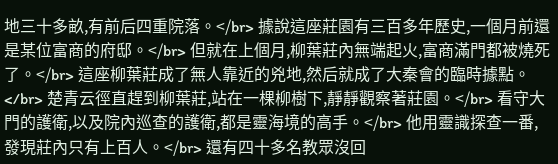地三十多畝,有前后四重院落。</br> 據說這座莊園有三百多年歷史,一個月前還是某位富商的府邸。</br> 但就在上個月,柳葉莊內無端起火,富商滿門都被燒死了。</br> 這座柳葉莊成了無人靠近的兇地,然后就成了大秦會的臨時據點。</br> 楚青云徑直趕到柳葉莊,站在一棵柳樹下,靜靜觀察著莊園。</br> 看守大門的護衛,以及院內巡查的護衛,都是靈海境的高手。</br> 他用靈識探查一番,發現莊內只有上百人。</br> 還有四十多名教眾沒回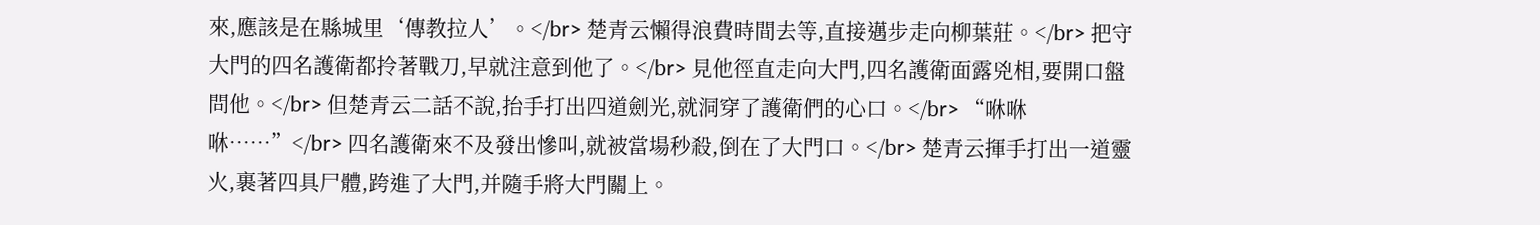來,應該是在縣城里‘傳教拉人’。</br> 楚青云懶得浪費時間去等,直接邁步走向柳葉莊。</br> 把守大門的四名護衛都拎著戰刀,早就注意到他了。</br> 見他徑直走向大門,四名護衛面露兇相,要開口盤問他。</br> 但楚青云二話不說,抬手打出四道劍光,就洞穿了護衛們的心口。</br> “咻咻咻……”</br> 四名護衛來不及發出慘叫,就被當場秒殺,倒在了大門口。</br> 楚青云揮手打出一道靈火,裹著四具尸體,跨進了大門,并隨手將大門關上。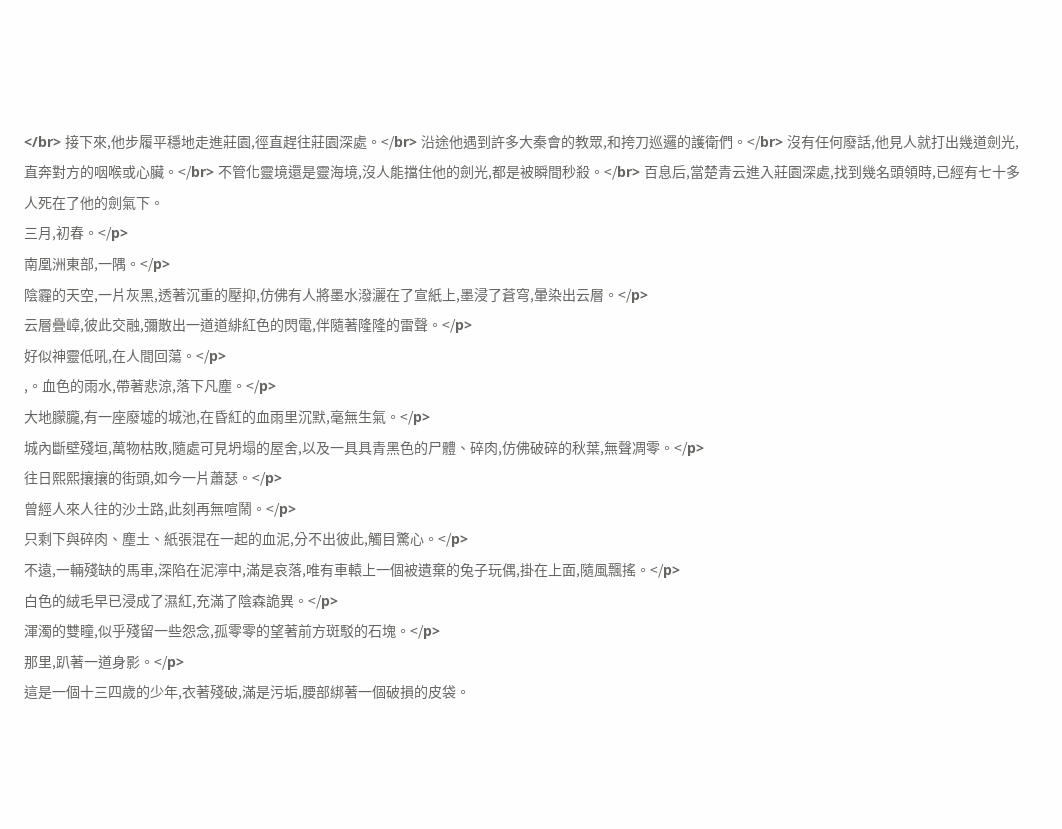</br> 接下來,他步履平穩地走進莊園,徑直趕往莊園深處。</br> 沿途他遇到許多大秦會的教眾,和挎刀巡邏的護衛們。</br> 沒有任何廢話,他見人就打出幾道劍光,直奔對方的咽喉或心臟。</br> 不管化靈境還是靈海境,沒人能擋住他的劍光,都是被瞬間秒殺。</br> 百息后,當楚青云進入莊園深處,找到幾名頭領時,已經有七十多人死在了他的劍氣下。
三月,初春。</p>
南凰洲東部,一隅。</p>
陰霾的天空,一片灰黑,透著沉重的壓抑,仿佛有人將墨水潑灑在了宣紙上,墨浸了蒼穹,暈染出云層。</p>
云層疊嶂,彼此交融,彌散出一道道緋紅色的閃電,伴隨著隆隆的雷聲。</p>
好似神靈低吼,在人間回蕩。</p>
,。血色的雨水,帶著悲涼,落下凡塵。</p>
大地朦朧,有一座廢墟的城池,在昏紅的血雨里沉默,毫無生氣。</p>
城內斷壁殘垣,萬物枯敗,隨處可見坍塌的屋舍,以及一具具青黑色的尸體、碎肉,仿佛破碎的秋葉,無聲凋零。</p>
往日熙熙攘攘的街頭,如今一片蕭瑟。</p>
曾經人來人往的沙土路,此刻再無喧鬧。</p>
只剩下與碎肉、塵土、紙張混在一起的血泥,分不出彼此,觸目驚心。</p>
不遠,一輛殘缺的馬車,深陷在泥濘中,滿是哀落,唯有車轅上一個被遺棄的兔子玩偶,掛在上面,隨風飄搖。</p>
白色的絨毛早已浸成了濕紅,充滿了陰森詭異。</p>
渾濁的雙瞳,似乎殘留一些怨念,孤零零的望著前方斑駁的石塊。</p>
那里,趴著一道身影。</p>
這是一個十三四歲的少年,衣著殘破,滿是污垢,腰部綁著一個破損的皮袋。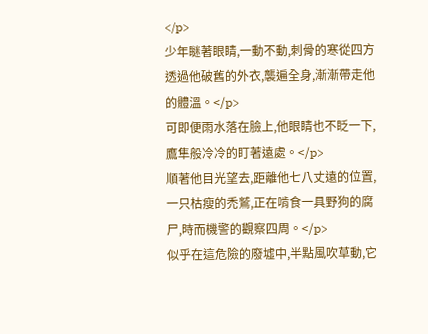</p>
少年瞇著眼睛,一動不動,刺骨的寒從四方透過他破舊的外衣,襲遍全身,漸漸帶走他的體溫。</p>
可即便雨水落在臉上,他眼睛也不眨一下,鷹隼般冷冷的盯著遠處。</p>
順著他目光望去,距離他七八丈遠的位置,一只枯瘦的禿鷲,正在啃食一具野狗的腐尸,時而機警的觀察四周。</p>
似乎在這危險的廢墟中,半點風吹草動,它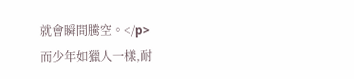就會瞬間騰空。</p>
而少年如獵人一樣,耐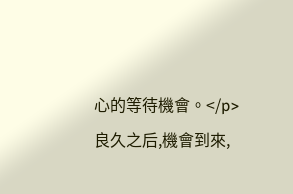心的等待機會。</p>
良久之后,機會到來,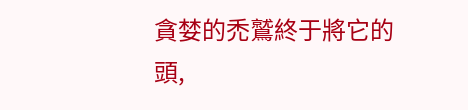貪婪的禿鷲終于將它的頭,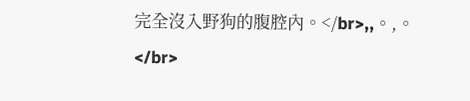完全沒入野狗的腹腔內。</br>,,。,。</br>